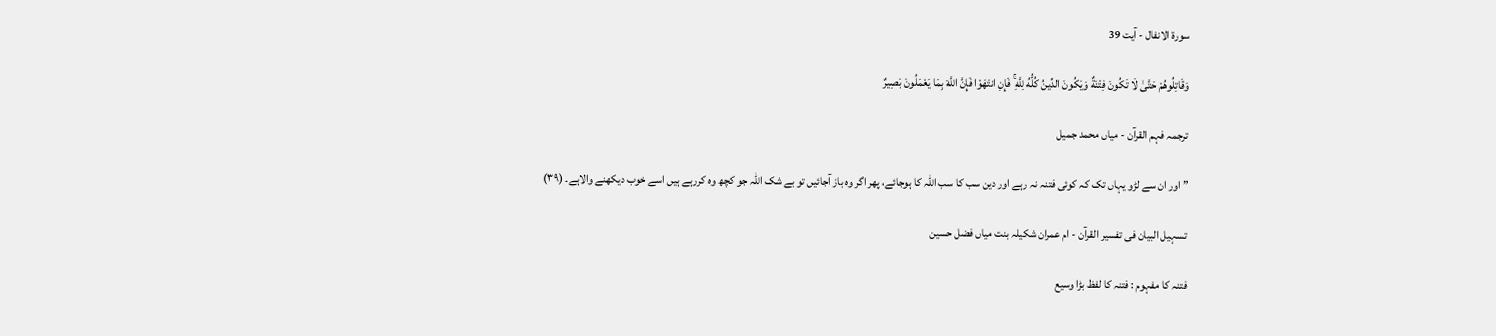سورة الانفال - آیت 39

وَقَاتِلُوهُمْ حَتَّىٰ لَا تَكُونَ فِتْنَةٌ وَيَكُونَ الدِّينُ كُلُّهُ لِلَّهِ ۚ فَإِنِ انتَهَوْا فَإِنَّ اللَّهَ بِمَا يَعْمَلُونَ بَصِيرٌ

ترجمہ فہم القرآن - میاں محمد جمیل

” اور ان سے لڑو یہاں تک کہ کوئی فتنہ نہ رہے اور دین سب کا سب اللہ کا ہوجائے، پھر اگر وہ باز آجائیں تو بے شک اللہ جو کچھ وہ کررہے ہیں اسے خوب دیکھنے والاہے۔ (٣٩)

تسہیل البیان فی تفسیر القرآن - ام عمران شکیلہ بنت میاں فضل حسین

فتنہ کا مفہوم : فتنہ کا لفظ بڑا وسیع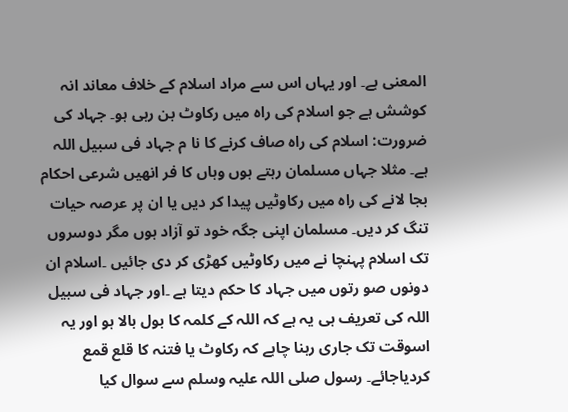المعنی ہے۔ اور یہاں اس سے مراد اسلام کے خلاف معاند انہ کوشش ہے جو اسلام کی راہ میں رکاوٹ بن رہی ہو۔ جہاد کی ضرورت: اسلام کی راہ صاف کرنے کا نا م جہاد فی سبیل اللہ ہے۔ مثلا جہاں مسلمان رہتے ہوں وہاں کا فر انھیں شرعی احکام بجا لانے کی راہ میں رکاوٹیں پیدا کر دیں یا ان پر عرصہ حیات تنگ کر دیں۔ مسلمان اپنی جگہ خود تو آزاد ہوں مگر دوسروں تک اسلام پہنچا نے میں رکاوٹیں کھڑی کر دی جائیں ۔اسلام ان دونوں صو رتوں میں جہاد کا حکم دیتا ہے ۔اور جہاد فی سبیل اللہ کی تعریف ہی یہ ہے کہ اللہ کے کلمہ کا بول بالا ہو اور یہ اسوقت تک جاری رہنا چاہے کہ رکاوٹ یا فتنہ کا قلع قمع کردیاجائے۔ رسول صلی اللہ علیہ وسلم سے سوال کیا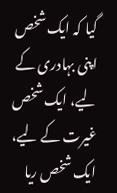گیا کہ ایک شخص اپنی بہادری کے لیے، ایک شخص غیرت کے لیے، ایک شخص ریا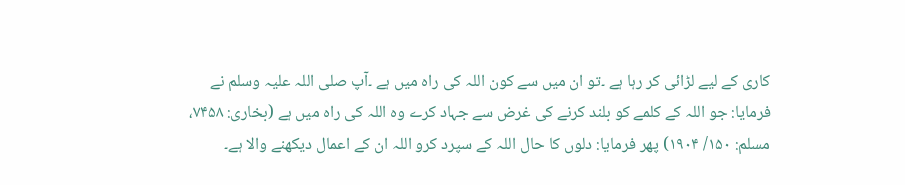کاری کے لیے لڑائی کر رہا ہے ۔تو ان میں سے کون اللہ كی راہ میں ہے ۔آپ صلی اللہ علیہ وسلم نے فرمایا: جو اللہ کے کلمے کو بلند کرنے کی غرض سے جہاد کرے وہ اللہ کی راہ میں ہے (بخاری: ۷۴۵۸، مسلم: ۱۵۰/ ۱۹۰۴) پھر فرمایا: دلوں کا حال اللہ کے سپرد کرو اللہ ان کے اعمال دیکھنے والا ہے۔